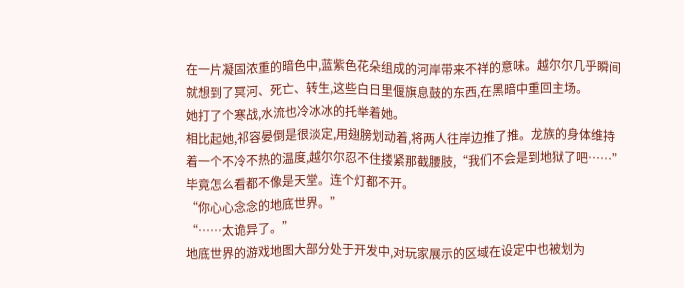在一片凝固浓重的暗色中,蓝紫色花朵组成的河岸带来不祥的意味。越尔尔几乎瞬间就想到了冥河、死亡、转生,这些白日里偃旗息鼓的东西,在黑暗中重回主场。
她打了个寒战,水流也冷冰冰的托举着她。
相比起她,祁容晏倒是很淡定,用翅膀划动着,将两人往岸边推了推。龙族的身体维持着一个不冷不热的温度,越尔尔忍不住搂紧那截腰肢,“我们不会是到地狱了吧……”
毕竟怎么看都不像是天堂。连个灯都不开。
“你心心念念的地底世界。”
“……太诡异了。”
地底世界的游戏地图大部分处于开发中,对玩家展示的区域在设定中也被划为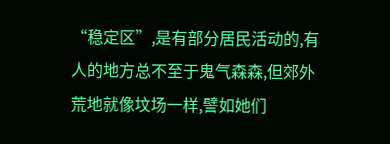“稳定区”,是有部分居民活动的,有人的地方总不至于鬼气森森,但郊外荒地就像坟场一样,譬如她们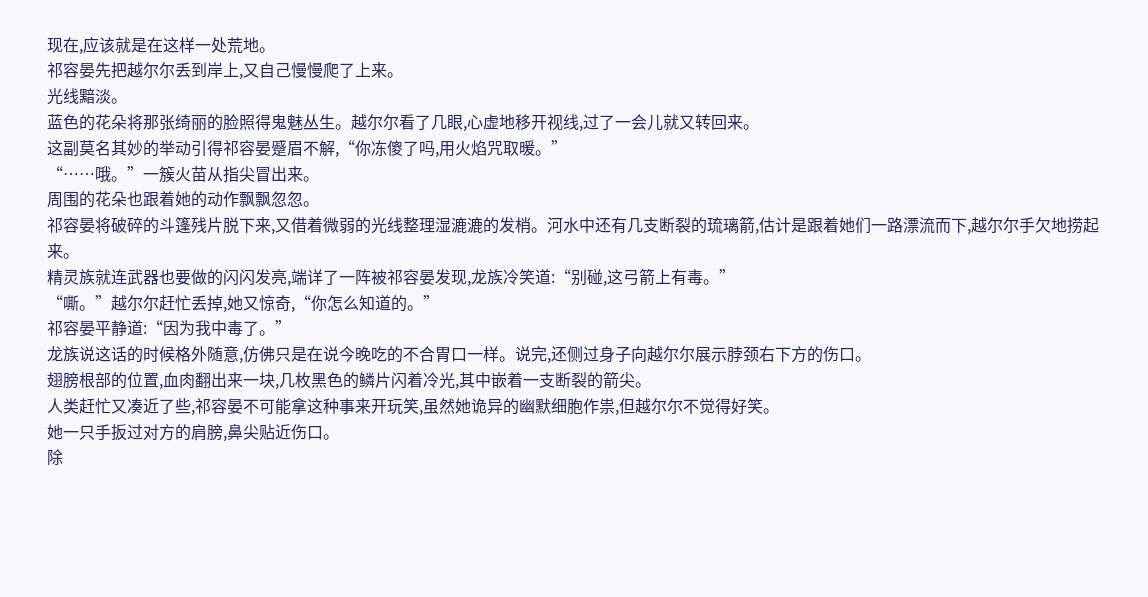现在,应该就是在这样一处荒地。
祁容晏先把越尔尔丢到岸上,又自己慢慢爬了上来。
光线黯淡。
蓝色的花朵将那张绮丽的脸照得鬼魅丛生。越尔尔看了几眼,心虚地移开视线,过了一会儿就又转回来。
这副莫名其妙的举动引得祁容晏蹙眉不解,“你冻傻了吗,用火焰咒取暖。”
“……哦。”一簇火苗从指尖冒出来。
周围的花朵也跟着她的动作飘飘忽忽。
祁容晏将破碎的斗篷残片脱下来,又借着微弱的光线整理湿漉漉的发梢。河水中还有几支断裂的琉璃箭,估计是跟着她们一路漂流而下,越尔尔手欠地捞起来。
精灵族就连武器也要做的闪闪发亮,端详了一阵被祁容晏发现,龙族冷笑道:“别碰,这弓箭上有毒。”
“嘶。”越尔尔赶忙丢掉,她又惊奇,“你怎么知道的。”
祁容晏平静道:“因为我中毒了。”
龙族说这话的时候格外随意,仿佛只是在说今晚吃的不合胃口一样。说完,还侧过身子向越尔尔展示脖颈右下方的伤口。
翅膀根部的位置,血肉翻出来一块,几枚黑色的鳞片闪着冷光,其中嵌着一支断裂的箭尖。
人类赶忙又凑近了些,祁容晏不可能拿这种事来开玩笑,虽然她诡异的幽默细胞作祟,但越尔尔不觉得好笑。
她一只手扳过对方的肩膀,鼻尖贴近伤口。
除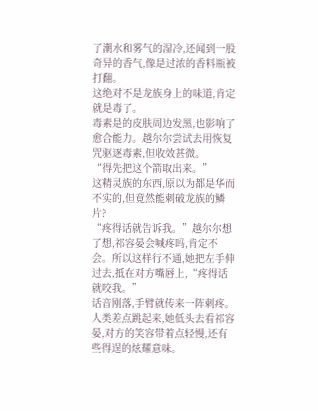了潮水和雾气的湿冷,还闻到一股奇异的香气,像是过浓的香料瓶被打翻。
这绝对不是龙族身上的味道,肯定就是毒了。
毒素是的皮肤周边发黑,也影响了愈合能力。越尔尔尝试去用恢复咒驱逐毒素,但收效甚微。
“得先把这个箭取出来。”
这精灵族的东西,原以为都是华而不实的,但竟然能刺破龙族的鳞片?
“疼得话就告诉我。”越尔尔想了想,祁容晏会喊疼吗,肯定不会。所以这样行不通,她把左手伸过去,抵在对方嘴唇上,“疼得话就咬我。”
话音刚落,手臂就传来一阵刺疼。
人类差点跳起来,她低头去看祁容晏,对方的笑容带着点轻慢,还有些得逞的炫耀意味。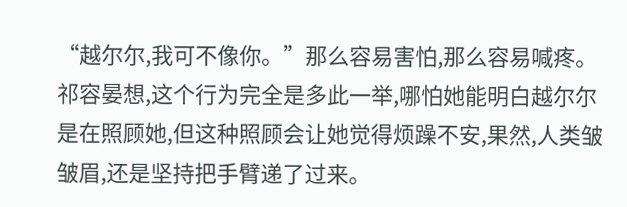“越尔尔,我可不像你。”那么容易害怕,那么容易喊疼。
祁容晏想,这个行为完全是多此一举,哪怕她能明白越尔尔是在照顾她,但这种照顾会让她觉得烦躁不安,果然,人类皱皱眉,还是坚持把手臂递了过来。